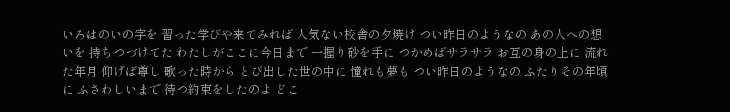いろはのいの字を 習った学びや来てみれば 人気ない校舎の夕焼け つい昨日のようなの あの人への想いを 持ちつづけてた わたしがここに今日まで 一握り砂を手に つかめばサラサラ お互の身の上に 流れた年月 仰げば尊し 歌った時から とび出した世の中に 憧れも夢も つい昨日のようなの ふたりその年頃に ふさわしいまで 待つ約束をしたのよ どこ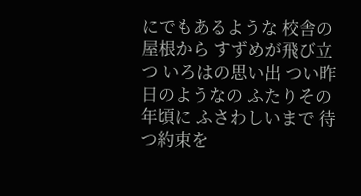にでもあるような 校舎の屋根から すずめが飛び立つ いろはの思い出 つい昨日のようなの ふたりその年頃に ふさわしいまで 待つ約束を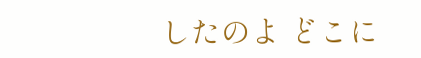したのよ どこに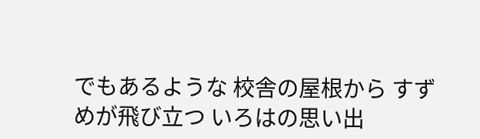でもあるような 校舎の屋根から すずめが飛び立つ いろはの思い出